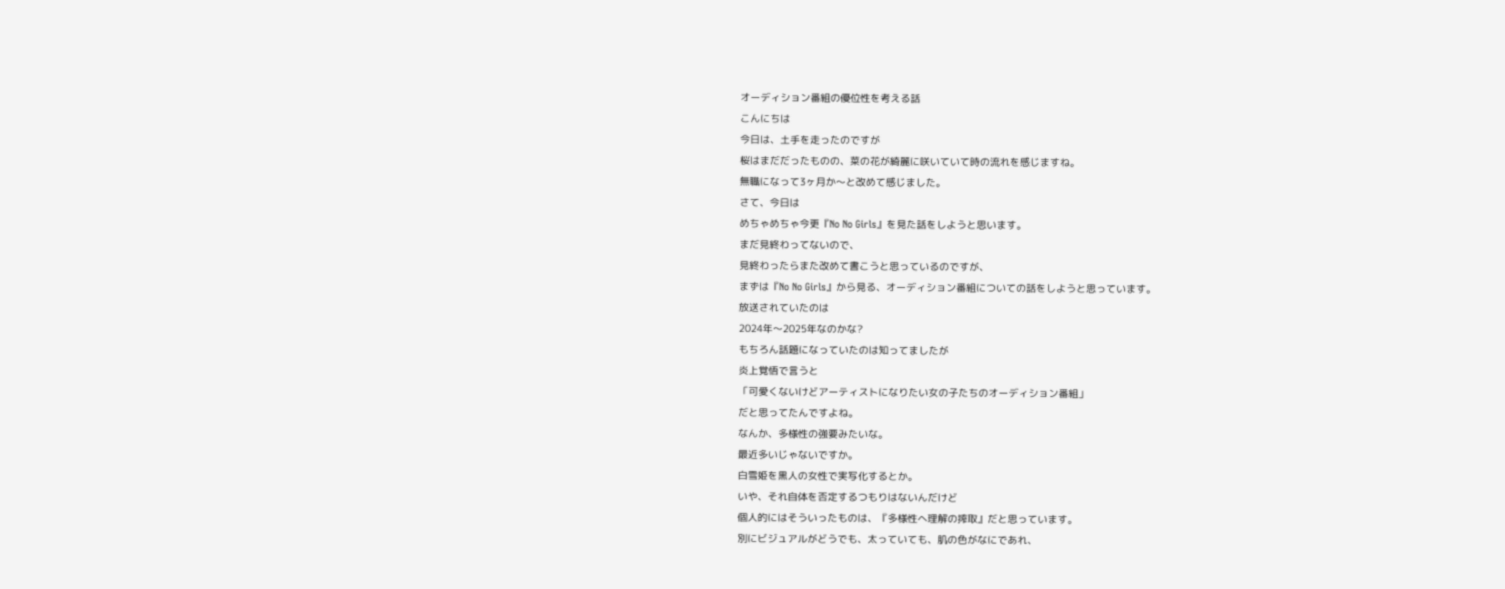オーディション番組の優位性を考える話
こんにちは
今日は、土手を走ったのですが
桜はまだだったものの、菜の花が綺麗に咲いていて時の流れを感じますね。
無職になって3ヶ月か〜と改めて感じました。
さて、今日は
めちゃめちゃ今更『No No Girls』を見た話をしようと思います。
まだ見終わってないので、
見終わったらまた改めて書こうと思っているのですが、
まずは『No No Girls』から見る、オーディション番組についての話をしようと思っています。
放送されていたのは
2024年〜2025年なのかな?
もちろん話題になっていたのは知ってましたが
炎上覚悟で言うと
「可愛くないけどアーティストになりたい女の子たちのオーディション番組」
だと思ってたんですよね。
なんか、多様性の強要みたいな。
最近多いじゃないですか。
白雪姫を黒人の女性で実写化するとか。
いや、それ自体を否定するつもりはないんだけど
個人的にはそういったものは、『多様性へ理解の搾取』だと思っています。
別にビジュアルがどうでも、太っていても、肌の色がなにであれ、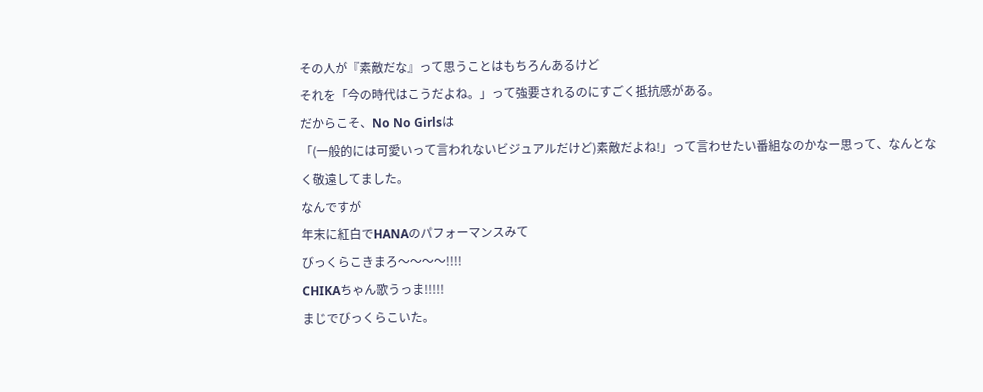その人が『素敵だな』って思うことはもちろんあるけど
それを「今の時代はこうだよね。」って強要されるのにすごく抵抗感がある。
だからこそ、No No Girlsは
「(一般的には可愛いって言われないビジュアルだけど)素敵だよね!」って言わせたい番組なのかなー思って、なんとなく敬遠してました。
なんですが
年末に紅白でHANAのパフォーマンスみて
びっくらこきまろ〜〜〜〜!!!!
CHIKAちゃん歌うっま!!!!!
まじでびっくらこいた。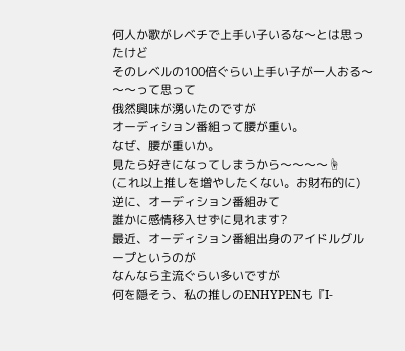何人か歌がレベチで上手い子いるな〜とは思ったけど
そのレベルの100倍ぐらい上手い子が一人おる〜〜〜って思って
俄然興味が湧いたのですが
オーディション番組って腰が重い。
なぜ、腰が重いか。
見たら好きになってしまうから〜〜〜〜☝
(これ以上推しを増やしたくない。お財布的に)
逆に、オーディション番組みて
誰かに感情移入せずに見れます?
最近、オーディション番組出身のアイドルグループというのが
なんなら主流ぐらい多いですが
何を隠そう、私の推しのENHYPENも『I-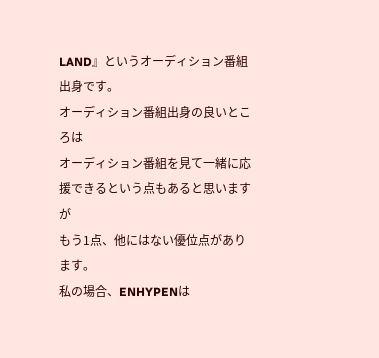LAND』というオーディション番組出身です。
オーディション番組出身の良いところは
オーディション番組を見て一緒に応援できるという点もあると思いますが
もう1点、他にはない優位点があります。
私の場合、ENHYPENは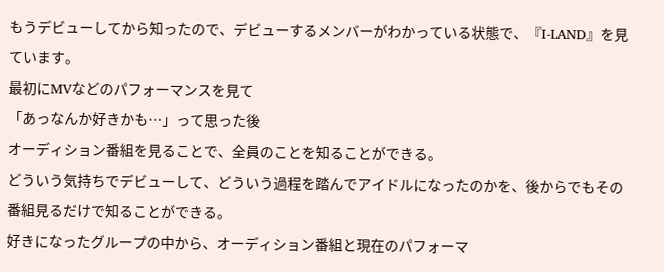もうデビューしてから知ったので、デビューするメンバーがわかっている状態で、『I-LAND』を見ています。
最初にMVなどのパフォーマンスを見て
「あっなんか好きかも…」って思った後
オーディション番組を見ることで、全員のことを知ることができる。
どういう気持ちでデビューして、どういう過程を踏んでアイドルになったのかを、後からでもその番組見るだけで知ることができる。
好きになったグループの中から、オーディション番組と現在のパフォーマ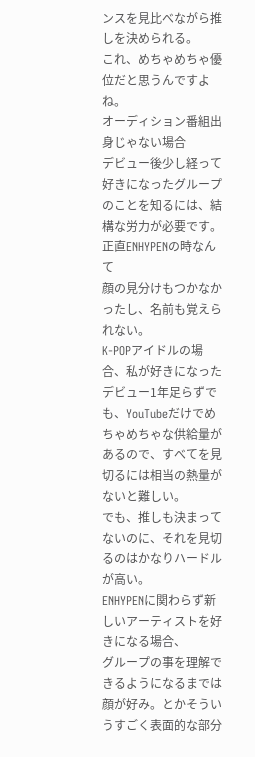ンスを見比べながら推しを決められる。
これ、めちゃめちゃ優位だと思うんですよね。
オーディション番組出身じゃない場合
デビュー後少し経って好きになったグループのことを知るには、結構な労力が必要です。
正直ENHYPENの時なんて
顔の見分けもつかなかったし、名前も覚えられない。
K-POPアイドルの場合、私が好きになったデビュー1年足らずでも、YouTubeだけでめちゃめちゃな供給量があるので、すべてを見切るには相当の熱量がないと難しい。
でも、推しも決まってないのに、それを見切るのはかなりハードルが高い。
ENHYPENに関わらず新しいアーティストを好きになる場合、
グループの事を理解できるようになるまでは
顔が好み。とかそういうすごく表面的な部分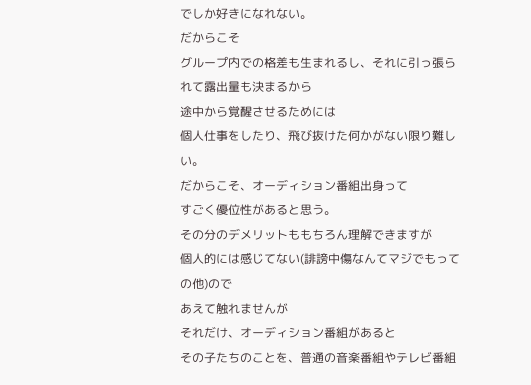でしか好きになれない。
だからこそ
グループ内での格差も生まれるし、それに引っ張られて露出量も決まるから
途中から覚醒させるためには
個人仕事をしたり、飛び抜けた何かがない限り難しい。
だからこそ、オーディション番組出身って
すごく優位性があると思う。
その分のデメリットももちろん理解できますが
個人的には感じてない(誹謗中傷なんてマジでもっての他)ので
あえて触れませんが
それだけ、オーディション番組があると
その子たちのことを、普通の音楽番組やテレビ番組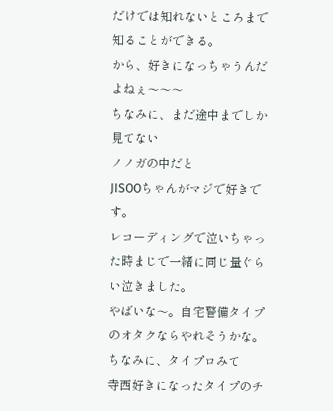だけでは知れないところまで知ることができる。
から、好きになっちゃうんだよねぇ〜〜〜
ちなみに、まだ途中までしか見てない
ノノガの中だと
JISOOちゃんがマジで好きです。
レコーディングで泣いちゃった時まじで一緒に同じ量ぐらい泣きました。
やばいな〜。自宅警備タイプのオタクならやれそうかな。
ちなみに、タイプロみて
寺西好きになったタイプのチ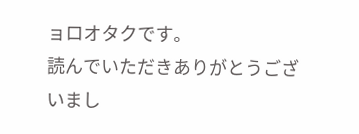ョロオタクです。
読んでいただきありがとうございまし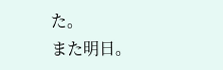た。
また明日。